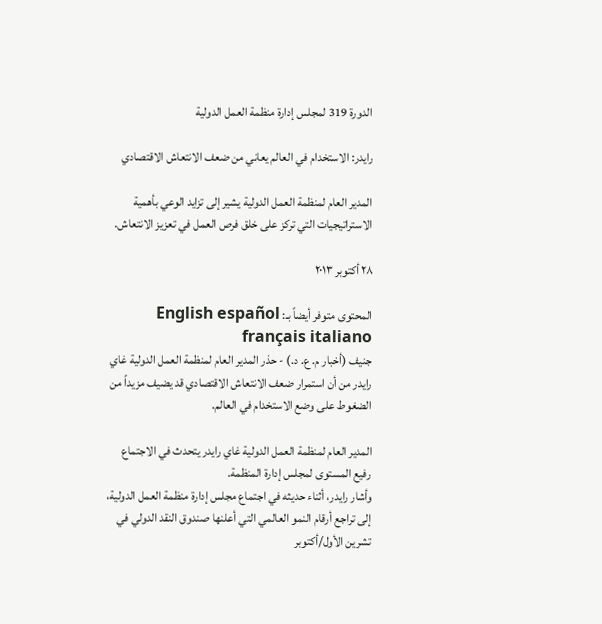الدورة 319 لمجلس إدارة منظمة العمل الدولية

رايدر: الاستخدام في العالم يعاني من ضعف الانتعاش الاقتصادي

المدير العام لمنظمة العمل الدولية يشير إلى تزايد الوعي بأهمية الاستراتيجيات التي تركز على خلق فرص العمل في تعزيز الانتعاش.

٢٨ أكتوبر ٢٠١٣

المحتوى متوفر أيضاً بـ: English español français italiano
جنيف (أخبار م. ع. د.) - حذر المدير العام لمنظمة العمل الدولية غاي رايدر من أن استمرار ضعف الانتعاش الاقتصادي قد يضيف مزيداً من الضغوط على وضع الاستخدام في العالم.

المدير العام لمنظمة العمل الدولية غاي رايدر يتحدث في الاجتماع رفيع المستوى لمجلس إدارة المنظمة.
وأشار رايدر، أثناء حديثه في اجتماع مجلس إدارة منظمة العمل الدولية، إلى تراجع أرقام النمو العالمي التي أعلنها صندوق النقد الدولي في تشرين الأول/أكتوبر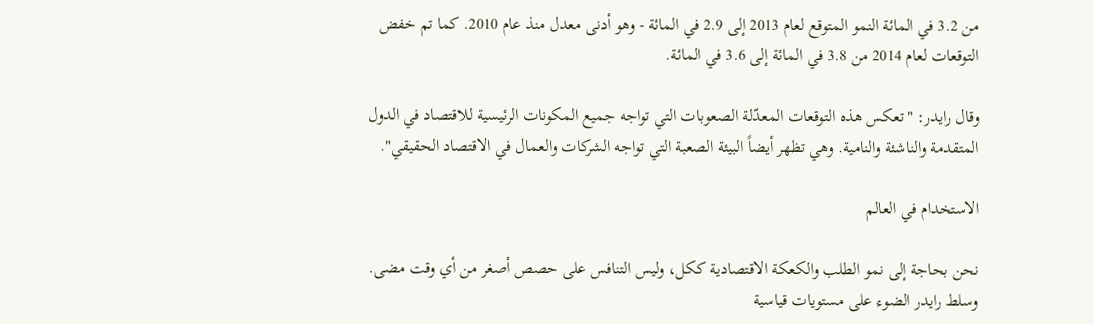من 3.2 في المائة النمو المتوقع لعام 2013 إلى 2.9 في المائة - وهو أدنى معدل منذ عام 2010. كما تم خفض التوقعات لعام 2014 من 3.8 في المائة إلى 3.6 في المائة.

وقال رايدر: "تعكس هذه التوقعات المعدّلة الصعوبات التي تواجه جميع المكونات الرئيسية للاقتصاد في الدول المتقدمة والناشئة والنامية. وهي تظهر أيضاً البيئة الصعبة التي تواجه الشركات والعمال في الاقتصاد الحقيقي".

الاستخدام في العالم

نحن بحاجة إلى نمو الطلب والكعكة الاقتصادية ككل، وليس التنافس على حصص أصغر من أي وقت مضى.
وسلط رايدر الضوء على مستويات قياسية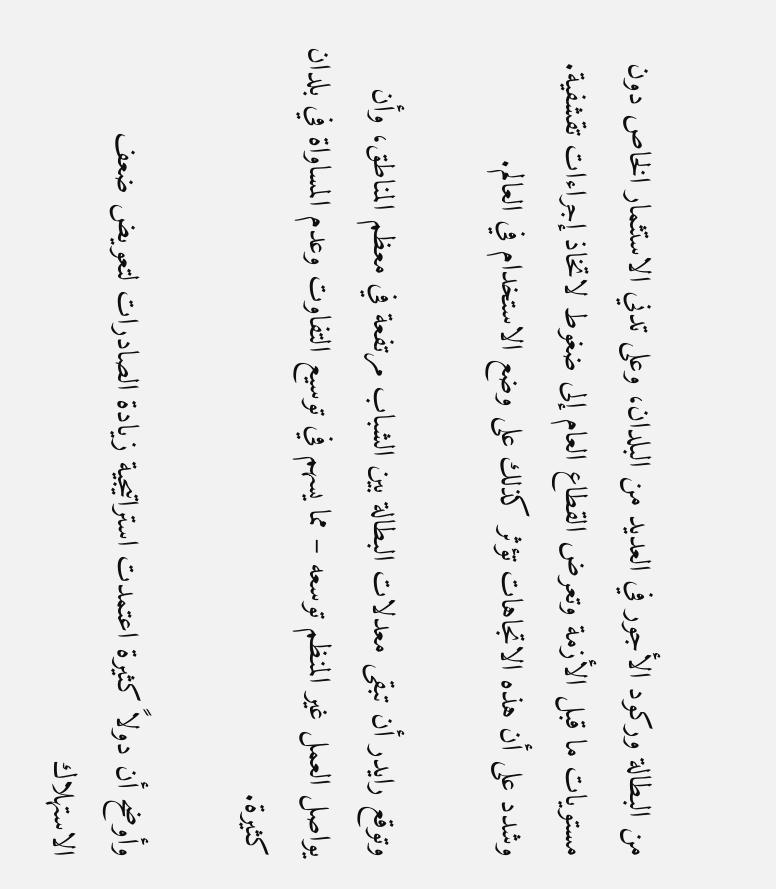من البطالة وركود الأجور في العديد من البلدان، وعلى تدني الاستثمار الخاص دون مستويات ما قبل الأزمة وتعرض القطاع العام إلى ضغوط لاتخاذ إجراءات تقشفية. وشدد على أن هذه الاتجاهات تؤثر كذلك على وضع الاستخدام في العالم.

وتوقع رايدر أن تبقى معدلات البطالة بين الشباب مرتفعة في معظم المناطق، وأن يواصل العمل غير المنظم توسعه – مما يسهم في توسيع التفاوت وعدم المساواة في بلدان كثيرة.

وأوضح أن دولاً كثيرة اعتمدت استراتيجية زيادة الصادرات لتعويض ضعف الاستهلاك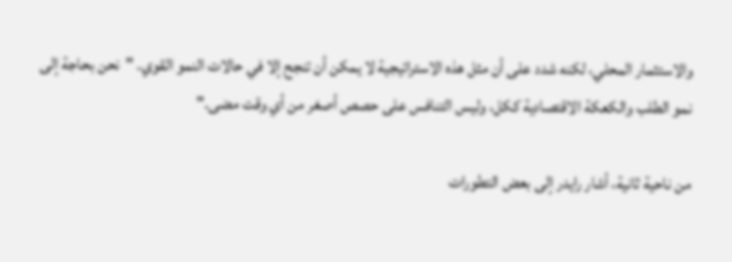والاستثمار المحلي، لكنه شدد على أن مثل هذه الاستراتيجية لا يمكن أن تنجح إلا في حالات النمو القوي. "نحن بحاجة إلى نمو الطلب والكعكة الاقتصادية ككل، وليس التنافس على حصص أصغر من أي وقت مضى."

من ناحية ثانية، أشار رايدر إلى بعض التطورات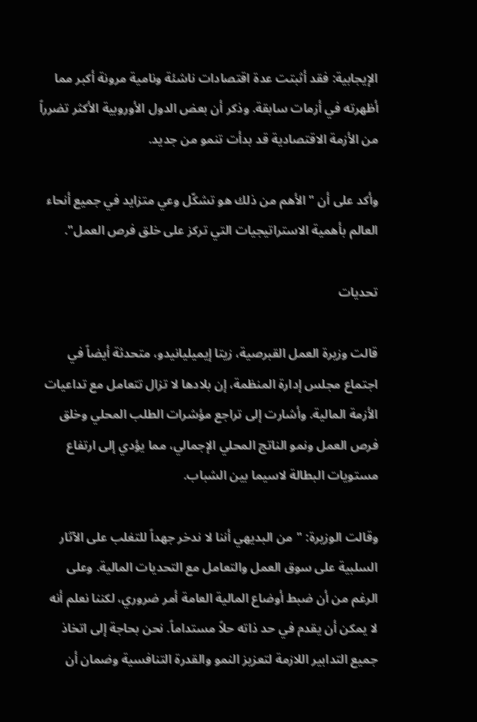الإيجابية: فقد أثبتت عدة اقتصادات ناشئة ونامية مرونة أكبر مما أظهرته في أزمات سابقة. وذكر أن بعض الدول الأوروبية الأكثر تضرراً من الأزمة الاقتصادية قد بدأت تنمو من جديد.

وأكد على أن "الأهم من ذلك هو تشكّل وعي متزايد في جميع أنحاء العالم بأهمية الاستراتيجيات التي تركز على خلق فرص العمل".

تحديات

قالت وزيرة العمل القبرصية، زيتا إيميليانيدو، متحدثة أيضاً في اجتماع مجلس إدارة المنظمة، إن بلادها لا تزال تتعامل مع تداعيات الأزمة المالية. وأشارت إلى تراجع مؤشرات الطلب المحلي وخلق فرص العمل ونمو الناتج المحلي الإجمالي، مما يؤدي إلى ارتفاع مستويات البطالة لاسيما بين الشباب.

وقالت الوزيرة: "من البديهي أننا لا ندخر جهداً للتغلب على الآثار السلبية على سوق العمل والتعامل مع التحديات المالية. وعلى الرغم من أن ضبط أوضاع المالية العامة أمر ضروري، لكننا نعلم أنه لا يمكن أن يقدم في حد ذاته حلاً مستداماً. نحن بحاجة إلى اتخاذ جميع التدابير اللازمة لتعزيز النمو والقدرة التنافسية وضمان أن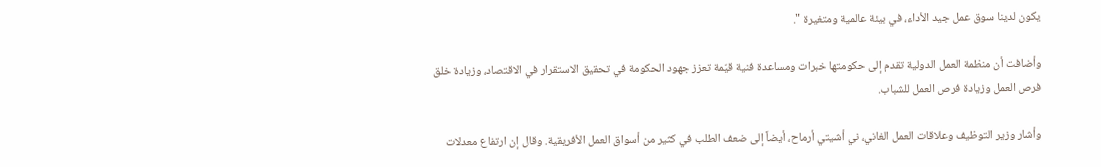يكون لدينا سوق عمل جيد الأداء، في بيئة عالمية ومتغيرة ".

وأضافت أن منظمة العمل الدولية تقدم إلى حكومتها خبرات ومساعدة فنية قيّمة تعزز جهود الحكومة في تحقيق الاستقرار في الاقتصاد، وزيادة خلق فرص العمل وزيادة فرص العمل للشباب.

وأشار وزير التوظيف وعلاقات العمل الغاني، ني أشيتي أرماح، أيضاً إلى ضعف الطلب في كثير من أسواق العمل الأفريقية. وقال إن ارتفاع معدلات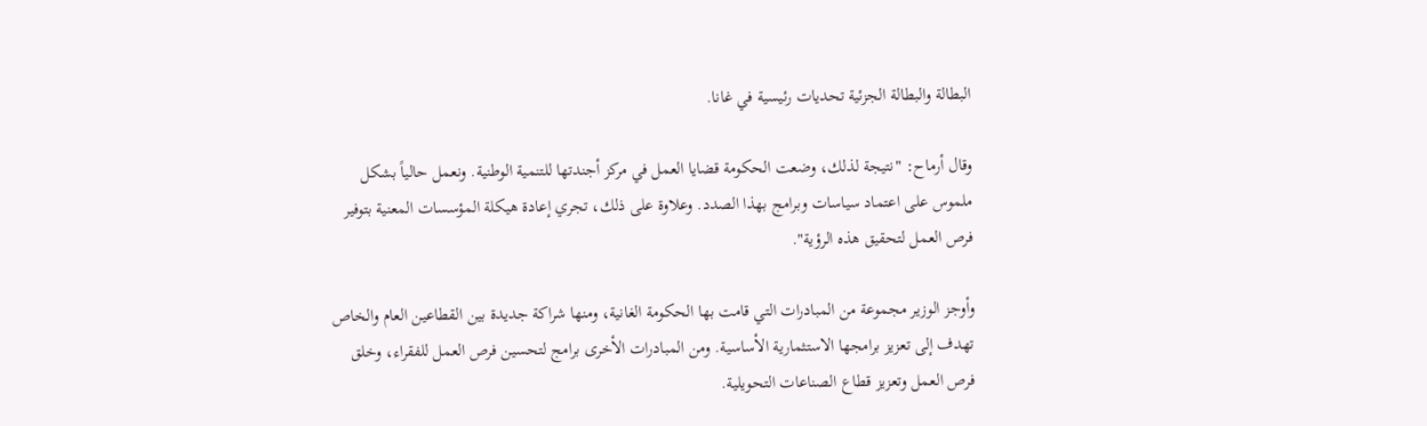البطالة والبطالة الجزئية تحديات رئيسية في غانا.

وقال أرماح: "نتيجة لذلك، وضعت الحكومة قضايا العمل في مركز أجندتها للتنمية الوطنية. ونعمل حالياً بشكل ملموس على اعتماد سياسات وبرامج بهذا الصدد. وعلاوة على ذلك، تجري إعادة هيكلة المؤسسات المعنية بتوفير فرص العمل لتحقيق هذه الرؤية".

وأوجز الوزير مجموعة من المبادرات التي قامت بها الحكومة الغانية، ومنها شراكة جديدة بين القطاعين العام والخاص تهدف إلى تعزيز برامجها الاستثمارية الأساسية. ومن المبادرات الأخرى برامج لتحسين فرص العمل للفقراء، وخلق فرص العمل وتعزيز قطاع الصناعات التحويلية.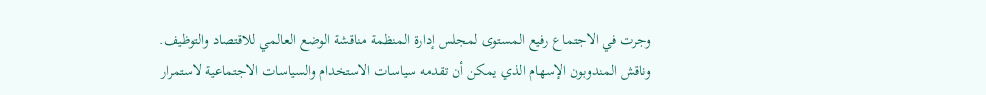وجرت في الاجتماع رفيع المستوى لمجلس إدارة المنظمة مناقشة الوضع العالمي للاقتصاد والتوظيف. وناقش المندوبون الإسهام الذي يمكن أن تقدمه سياسات الاستخدام والسياسات الاجتماعية لاستمرار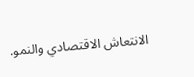الانتعاش الاقتصادي والنمو.